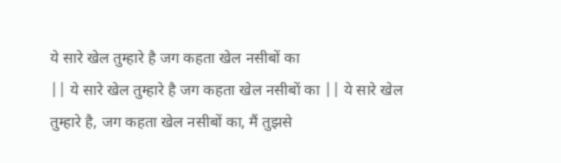ये सारे खेल तुम्हारे है जग कहता खेल नसीबों का
|| ये सारे खेल तुम्हारे है जग कहता खेल नसीबों का || ये सारे खेल तुम्हारे है, जग कहता खेल नसीबों का, मैं तुझसे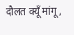दौलत क्यूँ मांगू,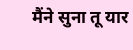मैंने सुना तू यार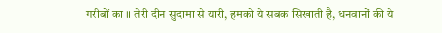गरीबों का ॥ तेरी दीन सुदामा से यारी, हमको ये सबक सिखाती है, धनवानों की ये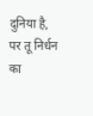दुनिया है, पर तू निर्धन का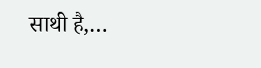साथी है,…